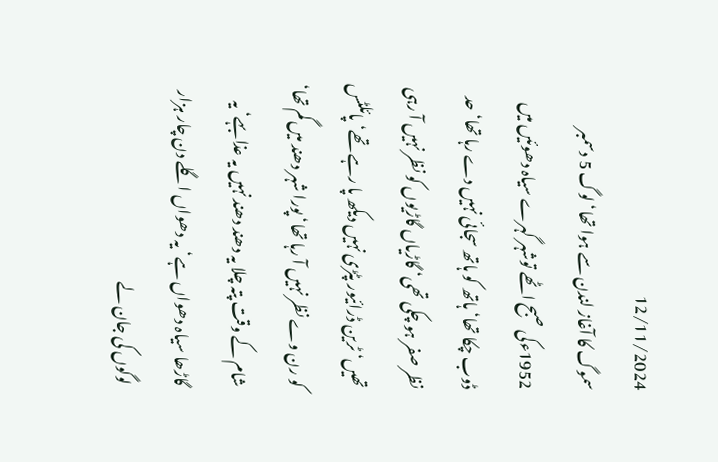12/11/2024
سموگ کا آغاز لندن سے ہوا تھا‘ لوگ 5 دسمبر 1952ءکی صبح اٹھے توشہر گہرے سیاہ دھوئیں میں ڈوب چکا تھا‘ ہاتھ کو ہاتھ سجائی نہیں دے رہا تھا‘ حد نظر صفر ہو چکی تھی‘ گاڑیاں گاڑیوں کو نظر نہیں آ رہی تھیں‘ ٹرین ڈرائیور پٹڑی نہیں دیکھ پا رہے تھے‘ پائلٹس کو رن وے نظر نہیں آ رہا تھا‘ پورا شہر دھند میں گم تھا‘ شام کے وقت پتہ چلا یہ دھند دھند نہیں یہ عذابہے‘ یہ گاڑھا سیاہ دھواں ہے‘ یہ دھواں اگلے دن چار ہزار لوگوں کی جان لے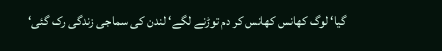گیا‘ لوگ کھانس کھانس کر دم توڑنے لگے‘ لندن کی سماجی زندگی رک گئی‘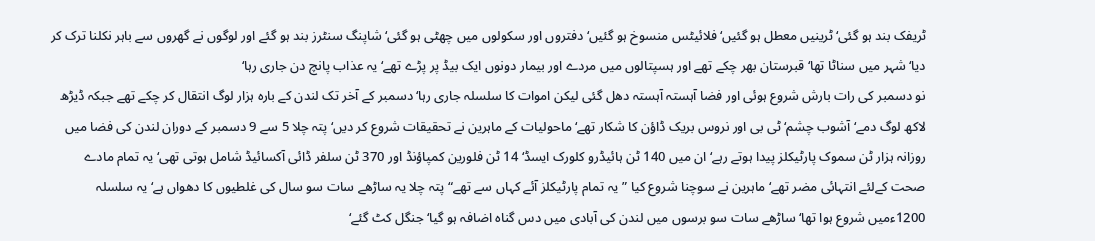ٹریفک بند ہو گئی‘ ٹرینیں معطل ہو گئیں‘ فلائیٹس منسوخ ہو گئیں‘ دفتروں اور سکولوں میں چھٹی ہو گئی‘ شاپنگ سنٹرز بند ہو گئے اور لوگوں نے گھروں سے باہر نکلنا ترک کر دیا‘ شہر میں سناٹا تھا‘ قبرستان بھر چکے تھے اور ہسپتالوں میں مردے اور بیمار دونوں ایک بیڈ پر پڑے تھے‘ یہ عذاب پانچ دن جاری رہا‘
نو دسمبر کی رات بارش شروع ہوئی اور فضا آہستہ آہستہ دھل گئی لیکن اموات کا سلسلہ جاری رہا‘ دسمبر کے آخر تک لندن کے بارہ ہزار لوگ انتقال کر چکے تھے جبکہ ڈیڑھ لاکھ لوگ دمے‘ آشوب چشم‘ ٹی بی اور نروس بریک ڈاؤن کا شکار تھے‘ ماحولیات کے ماہرین نے تحقیقات شروع کر دیں‘ پتہ چلا 5 سے 9 دسمبر کے دوران لندن کی فضا میں روزانہ ہزار ٹن سموک پارٹیکلز پیدا ہوتے رہے‘ ان میں 140 ٹن ہائیڈرو کلورک ایسڈ‘ 14 ٹن فلورین کمپاؤنڈ اور 370 ٹن سلفر ڈائی آکسائیڈ شامل ہوتی تھی‘ یہ تمام مادے صحت کےلئے انتہائی مضر تھے‘ ماہرین نے سوچنا شروع کیا ”یہ تمام پارٹیکلز آئے کہاں سے تھے“ پتہ چلا یہ ساڑھے سات سو سال کی غلطیوں کا دھواں ہے‘ یہ سلسلہ 1200ءمیں شروع ہوا تھا‘ ساڑھے سات سو برسوں میں لندن کی آبادی میں دس گناہ اضافہ ہو گیا‘ جنگل کٹ گئے‘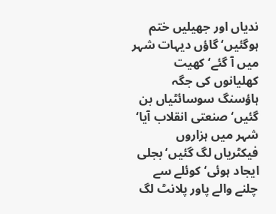ندیاں اور جھیلیں ختم ہوگئیں‘ گاؤں دیہات شہر میں آ گئے‘ کھیت کھلیانوں کی جگہ ہاؤسنگ سوسائٹیاں بن گئیں‘ صنعتی انقلاب آیا‘ شہر میں ہزاروں فیکٹریاں لگ گئیں‘ بجلی ایجاد ہوئی‘ کوئلے سے چلنے والے پاور پلانٹ لگ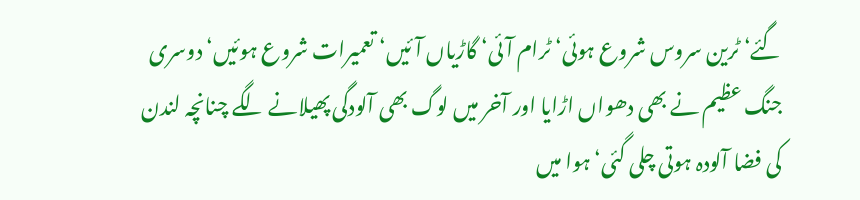گئے‘ ٹرین سروس شروع ہوئی‘ ٹرام آئی‘ گاڑیاں آئیں‘ تعمیرات شروع ہوئیں‘ دوسری جنگ عظیم نے بھی دھواں اڑایا اور آخر میں لوگ بھی آلودگی پھیلانے لگے چنانچہ لندن کی فضا آلودہ ہوتی چلی گئی‘ ہوا میں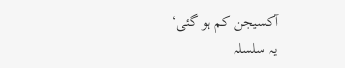آکسیجن کم ہو گئی‘
یہ سلسلہ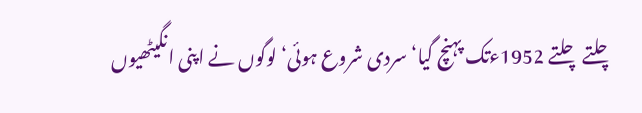چلتے چلتے 1952ءتک پہنچ گیا‘ سردی شروع ہوئی‘ لوگوں نے اپنی انگیٹھیوں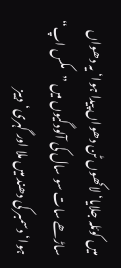میں کوئلہ جلایا‘لاکھوں ٹن دھواں پیدا ہوا‘ یہ دھواں ساڑھے سات سو سال کی آلودگیوں میں ”مکس اپ“ ہوا‘ دسمبر کی دھند میں ملا اور گہری‘ دبیز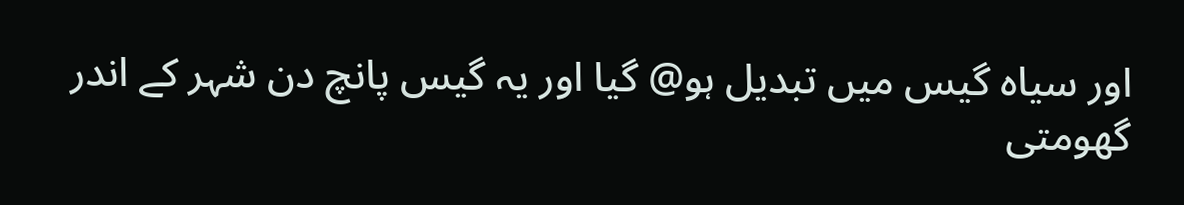اور سیاہ گیس میں تبدیل ہو@ گیا اور یہ گیس پانچ دن شہر کے اندر گھومتی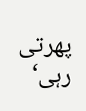پھرتی رہی‘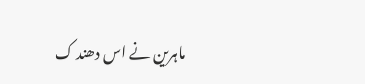ماہرین نے اس دھند ک